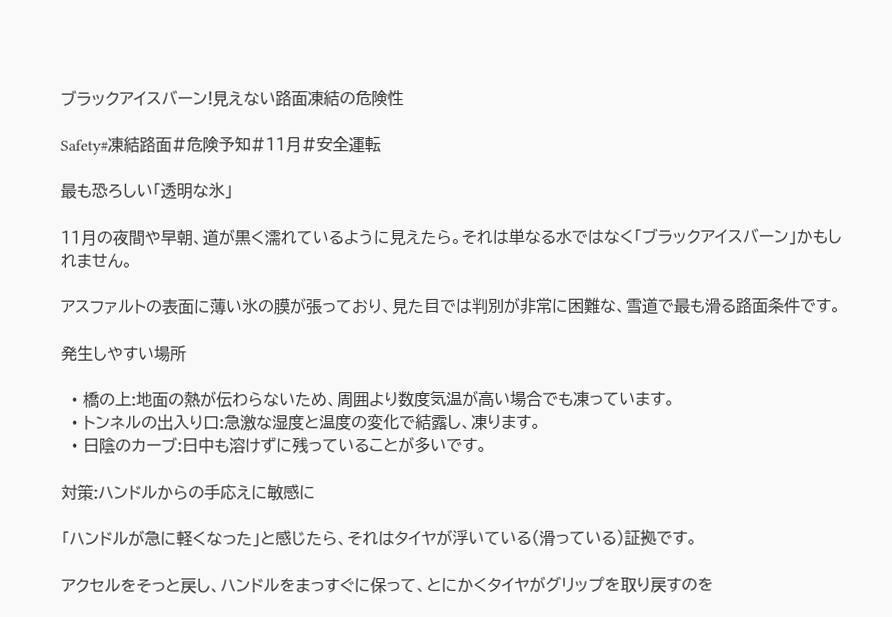ブラックアイスバーン!見えない路面凍結の危険性

Safety#凍結路面#危険予知#11月#安全運転

最も恐ろしい「透明な氷」

11月の夜間や早朝、道が黒く濡れているように見えたら。それは単なる水ではなく「ブラックアイスバーン」かもしれません。

アスファルトの表面に薄い氷の膜が張っており、見た目では判別が非常に困難な、雪道で最も滑る路面条件です。

発生しやすい場所

  • 橋の上:地面の熱が伝わらないため、周囲より数度気温が高い場合でも凍っています。
  • トンネルの出入り口:急激な湿度と温度の変化で結露し、凍ります。
  • 日陰のカーブ:日中も溶けずに残っていることが多いです。

対策:ハンドルからの手応えに敏感に

「ハンドルが急に軽くなった」と感じたら、それはタイヤが浮いている(滑っている)証拠です。

アクセルをそっと戻し、ハンドルをまっすぐに保って、とにかくタイヤがグリップを取り戻すのを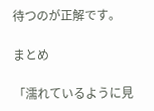待つのが正解です。

まとめ

「濡れているように見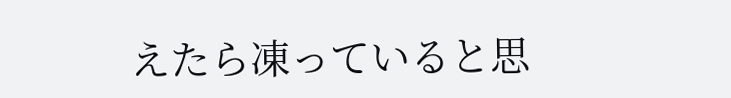えたら凍っていると思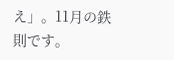え」。11月の鉄則です。